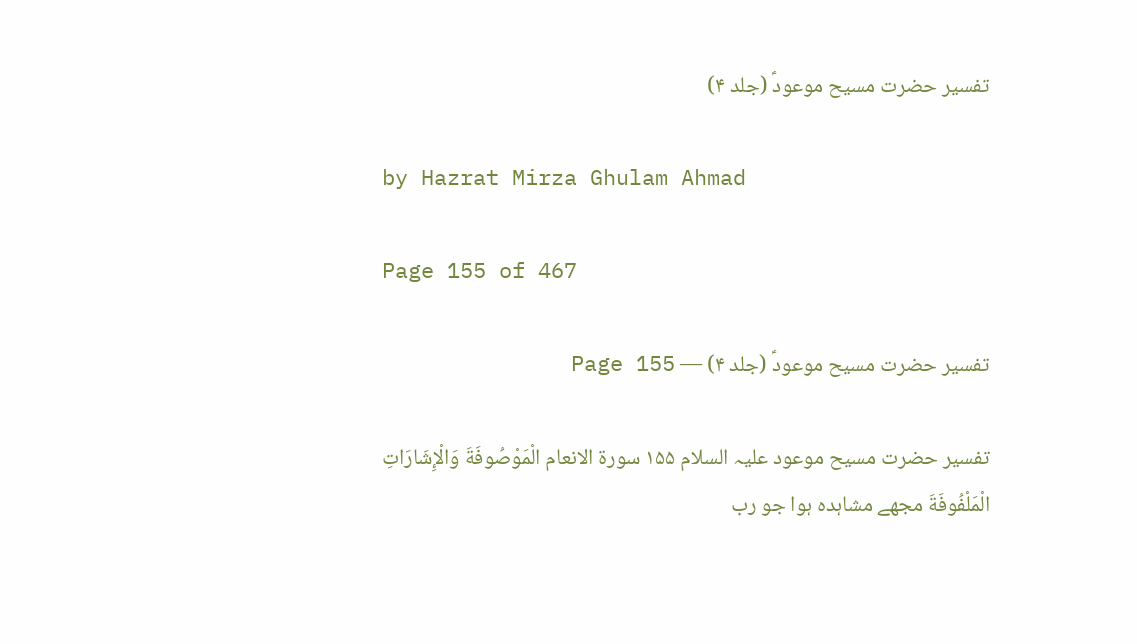تفسیر حضرت مسیح موعودؑ (جلد ۴)

by Hazrat Mirza Ghulam Ahmad

Page 155 of 467

تفسیر حضرت مسیح موعودؑ (جلد ۴) — Page 155

تفسیر حضرت مسیح موعود علیہ السلام ۱۵۵ سورة الانعام الْمَوْصُوفَةَ وَالْإِشَارَاتِ الْمَلْفُوفَةَ مجھے مشاہدہ ہوا جو رب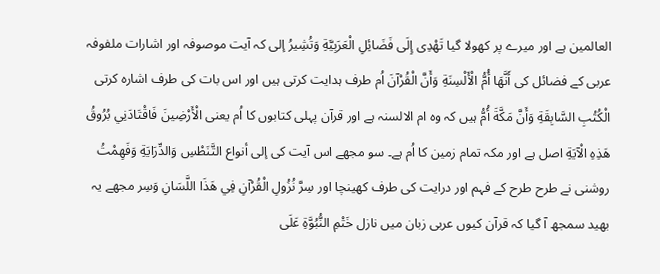العالمین ہے اور میرے پر کھولا گیا تَهْدِى إِلَى فَضَائِلِ الْعَرَبِيَّةِ وَتُشِيرُ إلى کہ آیت موصوفہ اور اشارات ملفوفہ عربی کے فضائل کی أَنَّهَا أُمُّ الْأَلْسِنَةِ وَأَنَّ الْقُرْآنَ اُم طرف ہدایت کرتی ہیں اور اس بات کی طرف اشارہ کرتی الْكُتُبِ السَّابِقَةِ وَأَنَّ مَكَّةَ أُمُّ ہیں کہ وہ ام الالسنہ ہے اور قرآن پہلی کتابوں کا اُم یعنی الْأَرْضِينَ فَاقْتَادَنِي بُرُوقُ هَذِهِ الْآيَةِ اصل ہے اور مکہ تمام زمین کا اُم ہے۔ سو مجھے اس آیت کی إلى أنواع التَّنَطْسِ وَالدِّرَايَةِ وَفَهِمْتُ روشنی نے طرح طرح کے فہم اور درایت کی طرف کھینچا اور سِرَّ نُزُولِ الْقُرْآنِ فِي هَذَا اللَّسَانِ وَسِر مجھے یہ بھید سمجھ آ گیا کہ قرآن کیوں عربی زبان میں نازل خَتْمِ النُّبُوَّةِ عَلَى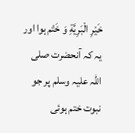خَيْرِ الْبَرِيَّةِ وَ خَتْم ہوا اور یہ کہ آنحضرت صلی اللہ علیہ وسلم پر جو نبوت ختم ہوئی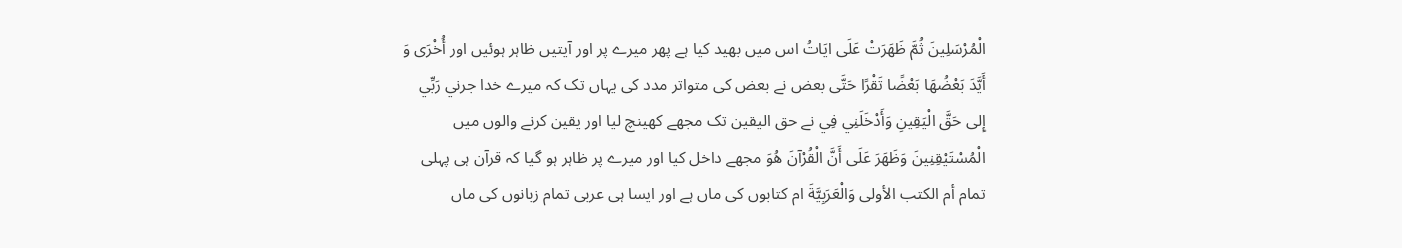الْمُرْسَلِينَ ثُمَّ ظَهَرَتْ عَلَى ايَاتُ اس میں بھید کیا ہے پھر میرے پر اور آیتیں ظاہر ہوئیں اور أُخْرَى وَ أَيَّدَ بَعْضُهَا بَعْضًا تَقْرًا حَتَّى بعض نے بعض کی متواتر مدد کی یہاں تک کہ میرے خدا جرني رَبِّي إِلى حَقَّ الْيَقِينِ وَأَدْخَلَنِي فِي نے حق الیقین تک مجھے کھینچ لیا اور یقین کرنے والوں میں الْمُسْتَيْقِنِينَ وَظَهَرَ عَلَى أَنَّ الْقُرْآنَ هُوَ مجھے داخل کیا اور میرے پر ظاہر ہو گیا کہ قرآن ہی پہلی تمام أم الكتب الأولى وَالْعَرَبِيَّةَ ام کتابوں کی ماں ہے اور ایسا ہی عربی تمام زبانوں کی ماں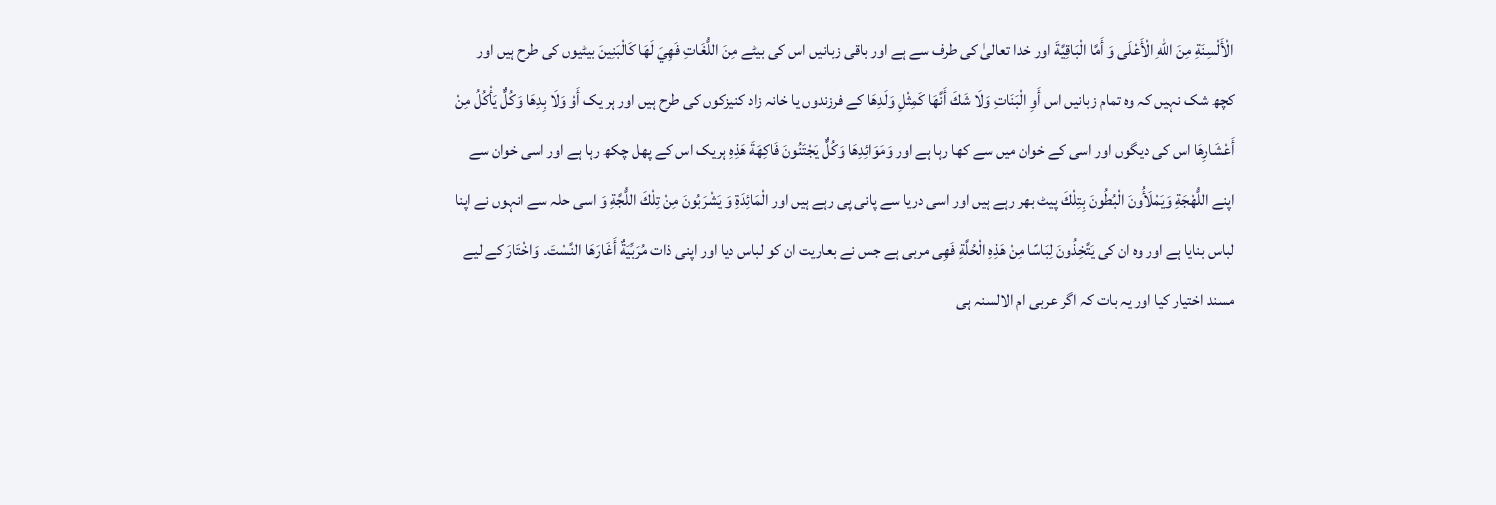الْأَلْسِنَةِ مِنَ اللهِ الْأَعْلَى وَ أَمَّا الْبَاقِيَّةَ اور خدا تعالیٰ کی طرف سے ہے اور باقی زبانیں اس کی بیٹے مِنَ اللُّغَاتِ فَهِيَ لَهَا كَالْبَنِينَ بیٹیوں کی طرح ہیں اور کچھ شک نہیں کہ وہ تمام زبانیں اس أَوِ الْبَنَاتِ وَلَا شَكَ أَنَّهَا كَمِثْلِ وَلَدِهَا کے فرزندوں یا خانہ زاد کنیزکوں کی طرح ہیں اور ہر یک أَوْ وَلَا بِدِهَا وَكُلٌّ يَأْكُلُ مِنْ أَعْشَارِهَا اس کی دیگوں اور اسی کے خوان میں سے کھا رہا ہے اور وَمَوَائِدِهَا وَكُلٌّ يَجْتَنُونَ فَاكِهَةَ هَذِهِ ہریک اس کے پھل چکھ رہا ہے اور اسی خوان سے اپنے اللُّهْجَةِ وَيَمْلَأُونَ الْبُطُونَ بِتِلْكَ پیٹ بھر رہے ہیں اور اسی دریا سے پانی پی رہے ہیں اور الْمَائِدَةِ وَ يَشْرَبُونَ مِنْ تِلْكَ اللُّجَّةِ وَ اسی حلہ سے انہوں نے اپنا لباس بنایا ہے اور وہ ان کی يَتَّخِذُونَ لِبَاسًا مِنْ هَذِهِ الْحُلَّةِ فَهِی مربی ہے جس نے بعاریت ان کو لباس دیا اور اپنی ذات مُرَبِّيَةٌ أَغَارَهَا النَّسْتَ۔ وَاخْتَارَ کے لیے مسند اختیار کیا اور یہ بات کہ اگر عربی ام الالسنہ ہی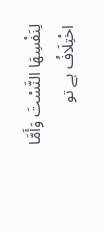لِنَفْسِهَا النَّسْتَ وَأَمَّا اخْتِلَافُ ہے تو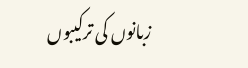زبانوں کی ترکیبوں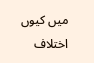میں کیوں اختلاف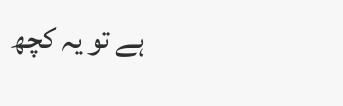ہے تو یہ کچھ